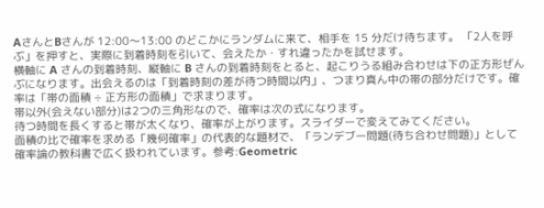AさんとBさんが 12:00〜13:00 のどこかにランダムに来て、相手を 15 分だけ待ちます。 「2人を呼ぶ」を押すと、実際に到着時刻を引いて、会えたか・すれ違ったかを試せます。
横軸に A さんの到着時刻、縦軸に B さんの到着時刻をとると、起こりうる組み合わせは下の正方形ぜんぶになります。出会えるのは「到着時刻の差が待つ時間以内」、つまり真ん中の帯の部分だけです。確率は「帯の面積 ÷ 正方形の面積」で求まります。
帯以外(会えない部分)は2つの三角形なので、確率は次の式になります。
待つ時間を長くすると帯が太くなり、確率が上がります。スライダーで変えてみてください。
面積の比で確率を求める「幾何確率」の代表的な題材で、「ランデブー問題(待ち合わせ問題)」として確率論の教科書で広く扱われています。参考:Geometric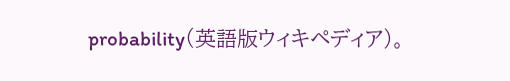probability(英語版ウィキペディア)。